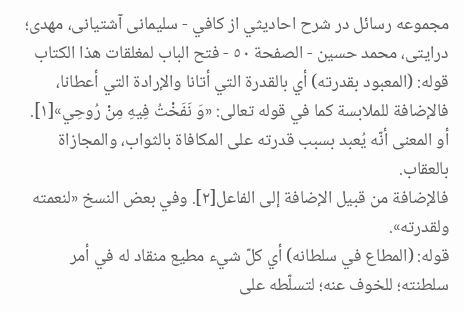مجموعه رسائل در شرح احاديثي از کافي - سلیمانی آشتیانی، مهدی؛ درایتی، محمد حسین - الصفحة ٥٠ - فتح الباب لمغلقات هذا الكتاب
قوله: (المعبود بقدرته) أي بالقدرة التي أتانا والإرادة التي أعطانا، فالإضافة للملابسة كما في قوله تعالى: «وَ نَفَخْتُ فِيهِ مِنْ رُوحِي»[١].
أو المعنى أنّه يُعبد بسبب قدرته على المكافاة بالثواب، والمجازاة بالعقاب.
فالإضافة من قبيل الإضافة إلى الفاعل[٢]. وفي بعض النسخ «لنعمته ولقدرته».
قوله: (المطاع في سلطانه) أي كلّ شيء مطيع منقاد له في أمر سلطنته؛ للخوف عنه؛ لتسلّطه على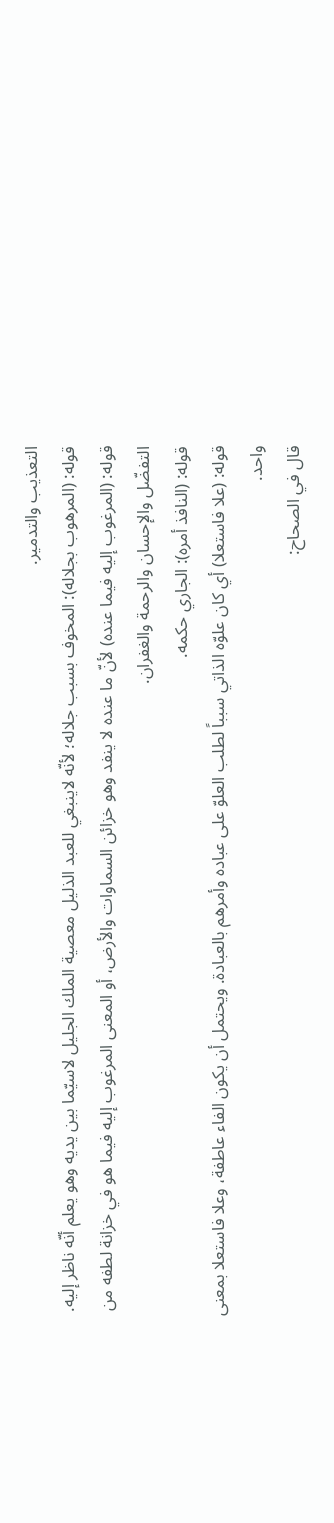التعذيب والتدمير.
قوله: (المرهوب بجلاله): المخوف بسبب جلاله؛ لأنّه لاينبغي للعبد الذليل معصية الملك الجليل لاسيّما بين يديه وهو يعلم أنّه ناظر إليه.
قوله: (المرغوب إليه فيما عنده) لأنّ ما عنده لا ينفد وهو خزائن السماوات والأرض، أو المعنى المرغوب إليه فيما هو في خزانة لطفه من التفضّل والإحسان والرحمة والغفران.
قوله: (النافذ أمره): الجاري حكمه.
قوله: (علا فاستعلا) أي كان علوّه الذاتي سبباً لطلب العلوّ على عباده وأمرهم بالعبادة. ويحتمل أن يكون الفاء عاطفة، وعلا فاستعلا بمعنى واحد.
قال في الصحاح: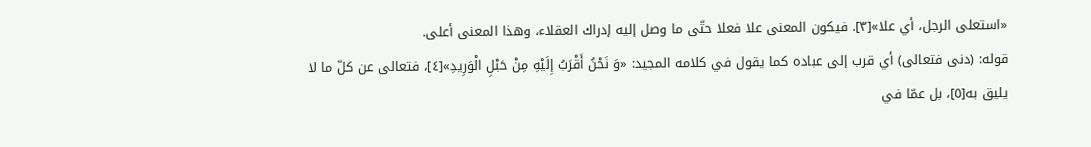«استعلى الرجل، أي علا»[٣]. فيكون المعنى علا فعلا حتّى ما وصل إليه إدراك العقلاء، وهذا المعنى أعلى.
قوله: (دنى فتعالى) أي قرب إلى عباده كما يقول في كلامه المجيد: «وَ نَحْنُ أَقْرَبُ إِلَيْهِ مِنْ حَبْلِ الْوَرِيدِ»[٤]، فتعالى عن كلّ ما لا يليق به[٥]، بل عمّا في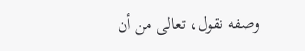وصفه نقول، تعالى من أن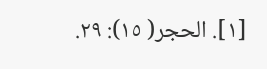[١]. الحجر( ١٥): ٢٩.